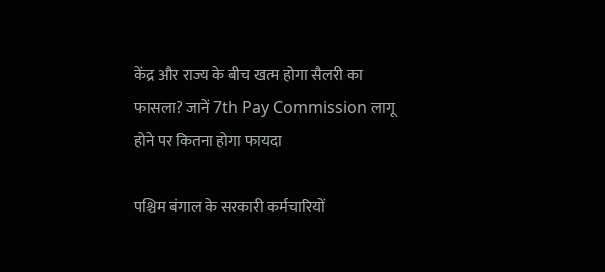केंद्र और राज्य के बीच खत्म होगा सैलरी का फासला? जानें 7th Pay Commission लागू होने पर कितना होगा फायदा

पश्चिम बंगाल के सरकारी कर्मचारियों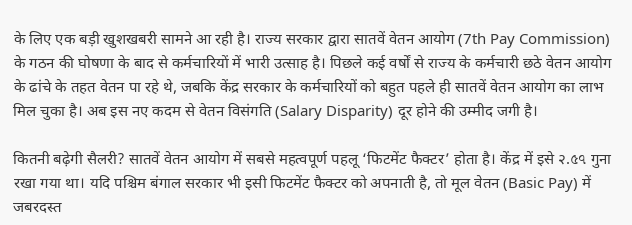के लिए एक बड़ी खुशखबरी सामने आ रही है। राज्य सरकार द्वारा सातवें वेतन आयोग (7th Pay Commission) के गठन की घोषणा के बाद से कर्मचारियों में भारी उत्साह है। पिछले कई वर्षों से राज्य के कर्मचारी छठे वेतन आयोग के ढांचे के तहत वेतन पा रहे थे, जबकि केंद्र सरकार के कर्मचारियों को बहुत पहले ही सातवें वेतन आयोग का लाभ मिल चुका है। अब इस नए कदम से वेतन विसंगति (Salary Disparity) दूर होने की उम्मीद जगी है।

कितनी बढ़ेगी सैलरी? सातवें वेतन आयोग में सबसे महत्वपूर्ण पहलू ‘फिटमेंट फैक्टर’ होता है। केंद्र में इसे २.৫৭ गुना रखा गया था। यदि पश्चिम बंगाल सरकार भी इसी फिटमेंट फैक्टर को अपनाती है, तो मूल वेतन (Basic Pay) में जबरदस्त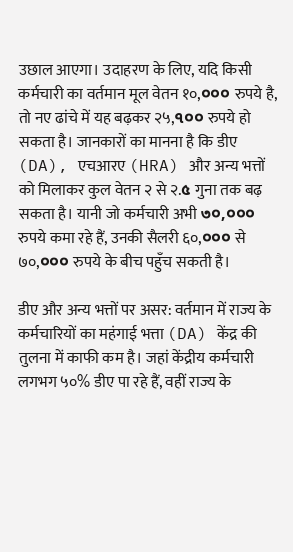उछाल आएगा। उदाहरण के लिए, यदि किसी कर्मचारी का वर्तमान मूल वेतन १०,০০০ रुपये है, तो नए ढांचे में यह बढ़कर २५,৭০০ रुपये हो सकता है। जानकारों का मानना है कि डीए (DA), एचआरए (HRA) और अन्य भत्तों को मिलाकर कुल वेतन २ से २.৫ गुना तक बढ़ सकता है। यानी जो कर्मचारी अभी ৩০,০০০ रुपये कमा रहे हैं, उनकी सैलरी ६०,০০০ से ७०,০০০ रुपये के बीच पहुँच सकती है।

डीए और अन्य भत्तों पर असर: वर्तमान में राज्य के कर्मचारियों का महंगाई भत्ता (DA) केंद्र की तुलना में काफी कम है। जहां केंद्रीय कर्मचारी लगभग ५०% डीए पा रहे हैं, वहीं राज्य के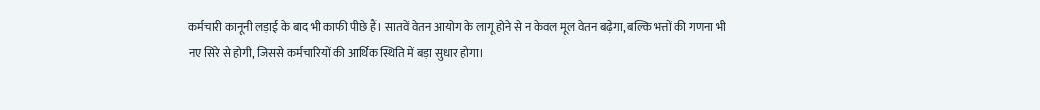कर्मचारी कानूनी लड़ाई के बाद भी काफी पीछे हैं। सातवें वेतन आयोग के लागू होने से न केवल मूल वेतन बढ़ेगा, बल्कि भत्तों की गणना भी नए सिरे से होगी, जिससे कर्मचारियों की आर्थिक स्थिति में बड़ा सुधार होगा।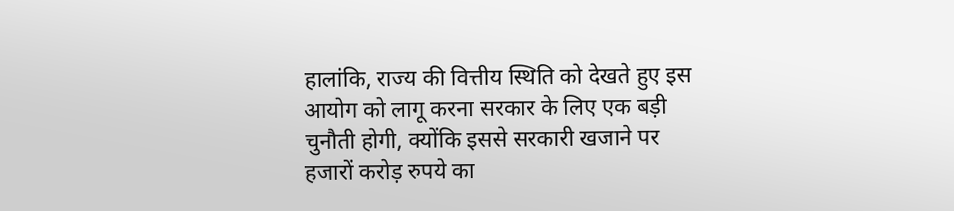हालांकि, राज्य की वित्तीय स्थिति को देखते हुए इस आयोग को लागू करना सरकार के लिए एक बड़ी चुनौती होगी, क्योंकि इससे सरकारी खजाने पर हजारों करोड़ रुपये का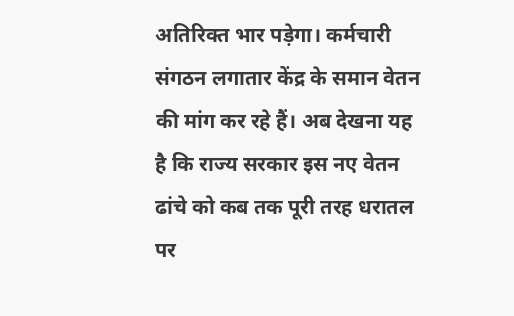अतिरिक्त भार पड़ेगा। कर्मचारी संगठन लगातार केंद्र के समान वेतन की मांग कर रहे हैं। अब देखना यह है कि राज्य सरकार इस नए वेतन ढांचे को कब तक पूरी तरह धरातल पर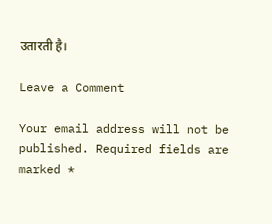उतारती है।

Leave a Comment

Your email address will not be published. Required fields are marked *